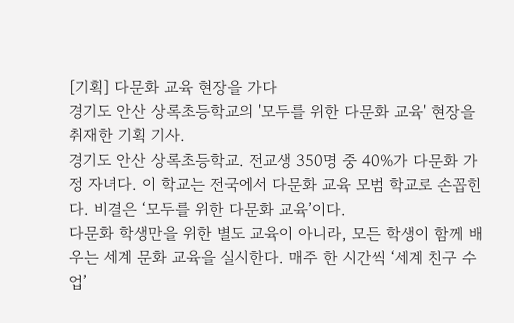[기획] 다문화 교육 현장을 가다
경기도 안산 상록초등학교의 '모두를 위한 다문화 교육' 현장을 취재한 기획 기사.
경기도 안산 상록초등학교. 전교생 350명 중 40%가 다문화 가정 자녀다. 이 학교는 전국에서 다문화 교육 모범 학교로 손꼽힌다. 비결은 ‘모두를 위한 다문화 교육’이다.
다문화 학생만을 위한 별도 교육이 아니라, 모든 학생이 함께 배우는 세계 문화 교육을 실시한다. 매주 한 시간씩 ‘세계 친구 수업’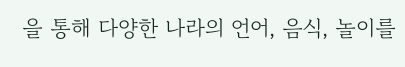을 통해 다양한 나라의 언어, 음식, 놀이를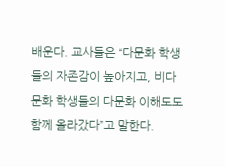배운다. 교사들은 “다문화 학생들의 자존감이 높아지고, 비다문화 학생들의 다문화 이해도도 함께 올라갔다”고 말한다.